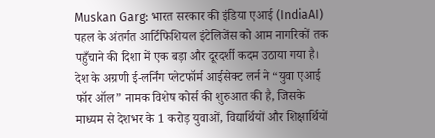Muskan Garg: भारत सरकार की इंडिया एआई (IndiaAI) पहल के अंतर्गत आर्टिफिशियल इंटेलिजेंस को आम नागरिकों तक पहुँचाने की दिशा में एक बड़ा और दूरदर्शी कदम उठाया गया है। देश के अग्रणी ई-लर्निंग प्लेटफॉर्म आईसेक्ट लर्न ने “युवा एआई फॉर ऑल” नामक विशेष कोर्स की शुरुआत की है, जिसके माध्यम से देशभर के 1 करोड़ युवाओं, विद्यार्थियों और शिक्षार्थियों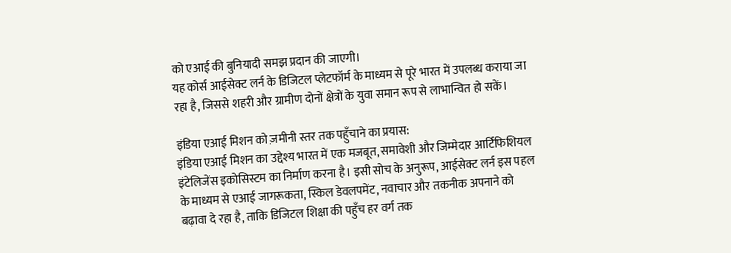को एआई की बुनियादी समझ प्रदान की जाएगी।
यह कोर्स आईसेक्ट लर्न के डिजिटल प्लेटफॉर्म के माध्यम से पूरे भारत में उपलब्ध कराया जा रहा है, जिससे शहरी और ग्रामीण दोनों क्षेत्रों के युवा समान रूप से लाभान्वित हो सकें।

इंडिया एआई मिशन को ज़मीनी स्तर तक पहुँचाने का प्रयास:
इंडिया एआई मिशन का उद्देश्य भारत में एक मजबूत, समावेशी और जिम्मेदार आर्टिफिशियल इंटेलिजेंस इकोसिस्टम का निर्माण करना है। इसी सोच के अनुरूप, आईसेक्ट लर्न इस पहल के माध्यम से एआई जागरूकता, स्किल डेवलपमेंट, नवाचार और तकनीक अपनाने को बढ़ावा दे रहा है, ताकि डिजिटल शिक्षा की पहुँच हर वर्ग तक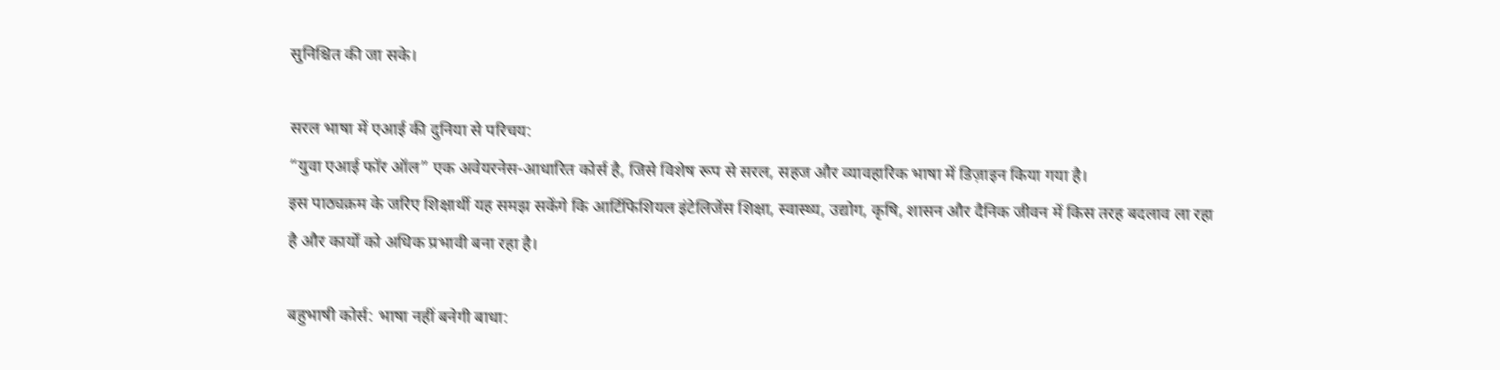सुनिश्चित की जा सके।

सरल भाषा में एआई की दुनिया से परिचय:
“युवा एआई फॉर ऑल” एक अवेयरनेस-आधारित कोर्स है, जिसे विशेष रूप से सरल, सहज और व्यावहारिक भाषा में डिज़ाइन किया गया है।
इस पाठ्यक्रम के जरिए शिक्षार्थी यह समझ सकेंगे कि आर्टिफिशियल इंटेलिजेंस शिक्षा, स्वास्थ्य, उद्योग, कृषि, शासन और दैनिक जीवन में किस तरह बदलाव ला रहा है और कार्यों को अधिक प्रभावी बना रहा है।

बहुभाषी कोर्स: भाषा नहीं बनेगी बाधा: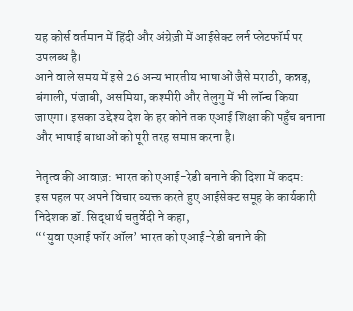यह कोर्स वर्तमान में हिंदी और अंग्रेज़ी में आईसेक्ट लर्न प्लेटफॉर्म पर उपलब्ध है।
आने वाले समय में इसे 26 अन्य भारतीय भाषाओं जैसे मराठी, कन्नड़, बंगाली, पंजाबी, असमिया, कश्मीरी और तेलुगु में भी लॉन्च किया जाएगा। इसका उद्देश्य देश के हर कोने तक एआई शिक्षा की पहुँच बनाना और भाषाई बाधाओं को पूरी तरह समाप्त करना है।

नेतृत्व की आवाज़: भारत को एआई-रेडी बनाने की दिशा में कदम:
इस पहल पर अपने विचार व्यक्त करते हुए आईसेक्ट समूह के कार्यकारी निदेशक डॉ. सिद्धार्थ चतुर्वेदी ने कहा,
“‘युवा एआई फॉर ऑल’ भारत को एआई-रेडी बनाने की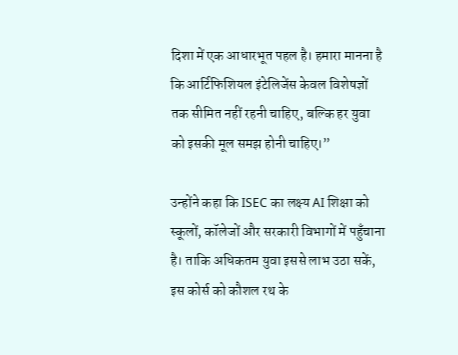दिशा में एक आधारभूत पहल है। हमारा मानना है कि आर्टिफिशियल इंटेलिजेंस केवल विशेषज्ञों तक सीमित नहीं रहनी चाहिए, बल्कि हर युवा को इसकी मूल समझ होनी चाहिए।”

उन्होंने कहा कि ISEC का लक्ष्य AI शिक्षा को स्कूलों, कॉलेजों और सरकारी विभागों में पहुँचाना है। ताकि अधिकतम युवा इससे लाभ उठा सकें, इस कोर्स को कौशल रथ के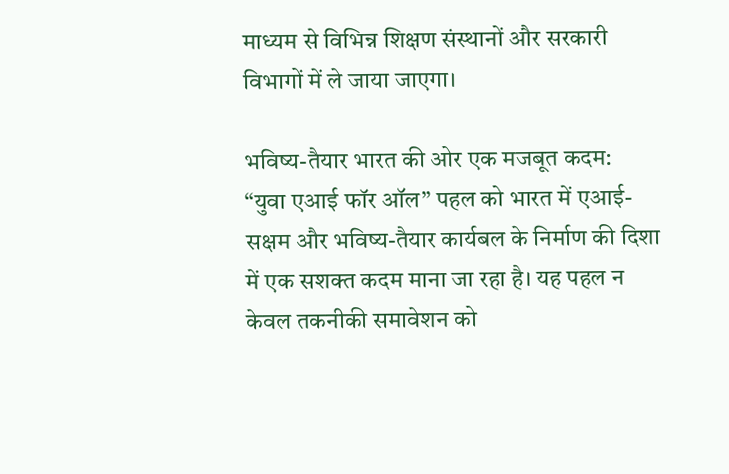माध्यम से विभिन्न शिक्षण संस्थानों और सरकारी विभागों में ले जाया जाएगा।

भविष्य-तैयार भारत की ओर एक मजबूत कदम:
“युवा एआई फॉर ऑल” पहल को भारत में एआई-सक्षम और भविष्य-तैयार कार्यबल के निर्माण की दिशा में एक सशक्त कदम माना जा रहा है। यह पहल न केवल तकनीकी समावेशन को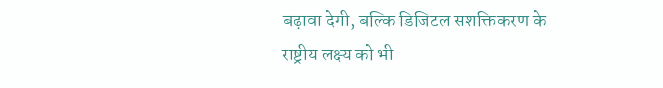बढ़ावा देगी, बल्कि डिजिटल सशक्तिकरण के राष्ट्रीय लक्ष्य को भी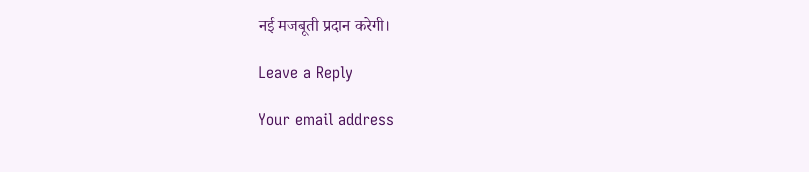नई मजबूती प्रदान करेगी।

Leave a Reply

Your email address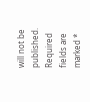will not be published. Required fields are marked *